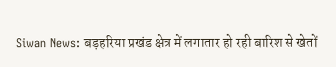Siwan News: बड़हरिया प्रखंड क्षेत्र में लगातार हो रही बारिश से खेतों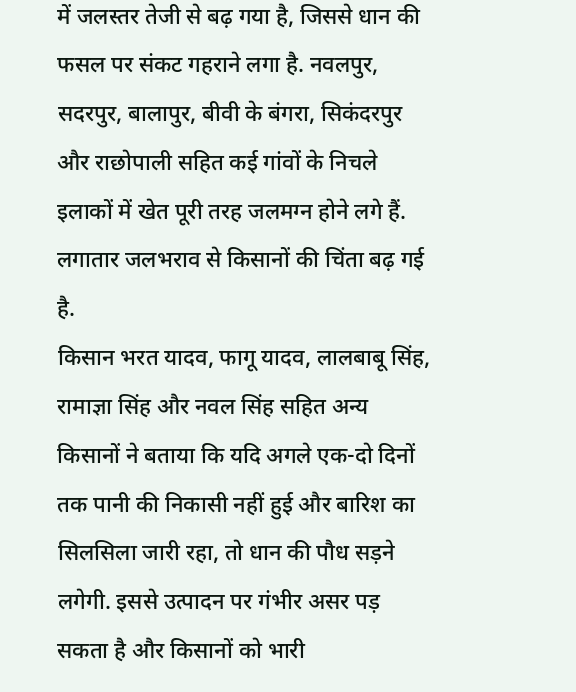में जलस्तर तेजी से बढ़ गया है, जिससे धान की फसल पर संकट गहराने लगा है. नवलपुर, सदरपुर, बालापुर, बीवी के बंगरा, सिकंदरपुर और राछोपाली सहित कई गांवों के निचले इलाकों में खेत पूरी तरह जलमग्न होने लगे हैं. लगातार जलभराव से किसानों की चिंता बढ़ गई है.
किसान भरत यादव, फागू यादव, लालबाबू सिंह, रामाज्ञा सिंह और नवल सिंह सहित अन्य किसानों ने बताया कि यदि अगले एक-दो दिनों तक पानी की निकासी नहीं हुई और बारिश का सिलसिला जारी रहा, तो धान की पौध सड़ने लगेगी. इससे उत्पादन पर गंभीर असर पड़ सकता है और किसानों को भारी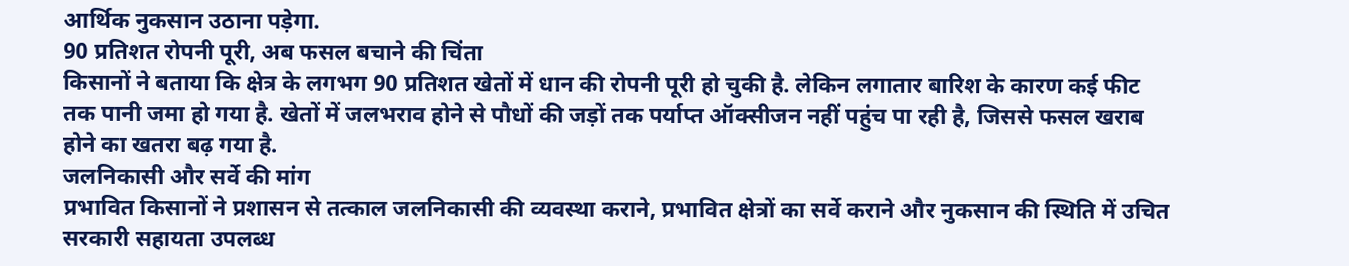आर्थिक नुकसान उठाना पड़ेगा.
90 प्रतिशत रोपनी पूरी, अब फसल बचाने की चिंता
किसानों ने बताया कि क्षेत्र के लगभग 90 प्रतिशत खेतों में धान की रोपनी पूरी हो चुकी है. लेकिन लगातार बारिश के कारण कई फीट तक पानी जमा हो गया है. खेतों में जलभराव होने से पौधों की जड़ों तक पर्याप्त ऑक्सीजन नहीं पहुंच पा रही है, जिससे फसल खराब होने का खतरा बढ़ गया है.
जलनिकासी और सर्वे की मांग
प्रभावित किसानों ने प्रशासन से तत्काल जलनिकासी की व्यवस्था कराने, प्रभावित क्षेत्रों का सर्वे कराने और नुकसान की स्थिति में उचित सरकारी सहायता उपलब्ध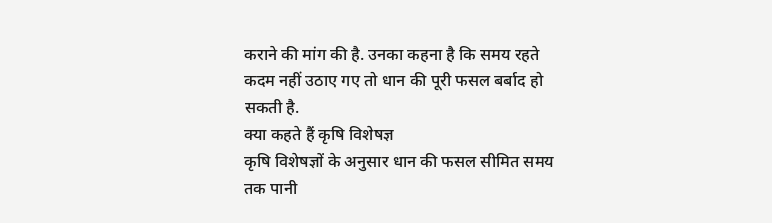कराने की मांग की है. उनका कहना है कि समय रहते कदम नहीं उठाए गए तो धान की पूरी फसल बर्बाद हो सकती है.
क्या कहते हैं कृषि विशेषज्ञ
कृषि विशेषज्ञों के अनुसार धान की फसल सीमित समय तक पानी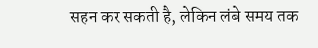सहन कर सकती है, लेकिन लंबे समय तक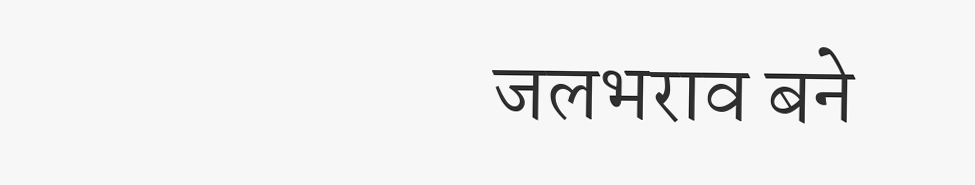जलभराव बने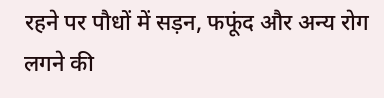रहने पर पौधों में सड़न, फफूंद और अन्य रोग लगने की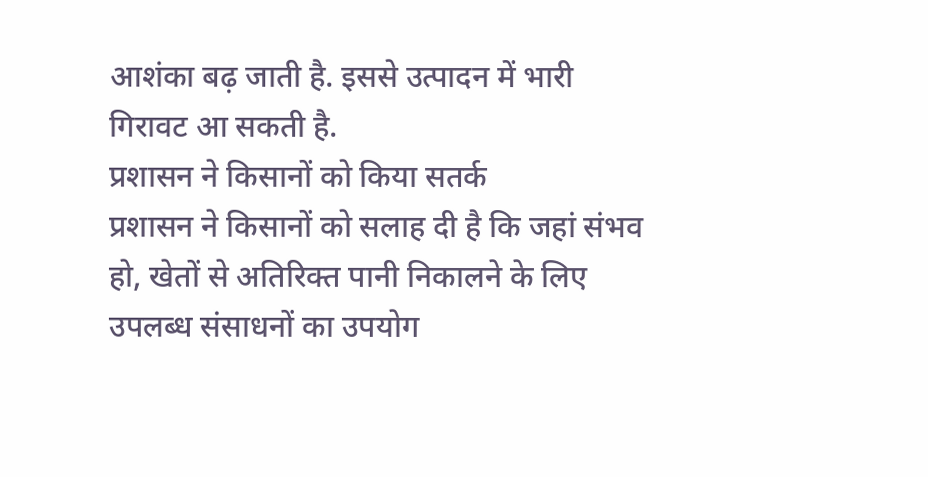आशंका बढ़ जाती है. इससे उत्पादन में भारी गिरावट आ सकती है.
प्रशासन ने किसानों को किया सतर्क
प्रशासन ने किसानों को सलाह दी है कि जहां संभव हो, खेतों से अतिरिक्त पानी निकालने के लिए उपलब्ध संसाधनों का उपयोग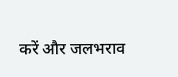करें और जलभराव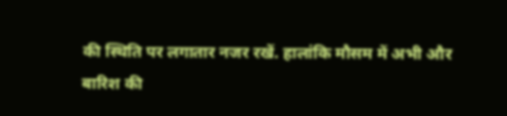की स्थिति पर लगातार नजर रखें. हालांकि मौसम में अभी और बारिश की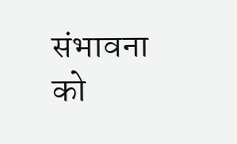संभावना को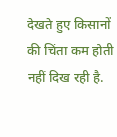देखते हुए किसानों की चिंता कम होती नहीं दिख रही है.